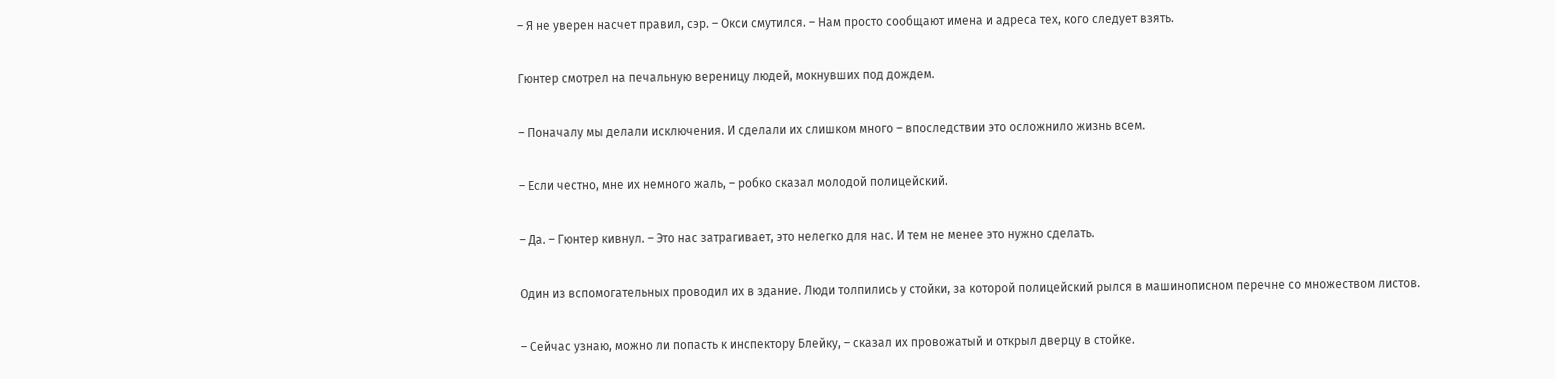– Я не уверен насчет правил, сэр. – Окси смутился. – Нам просто сообщают имена и адреса тех, кого следует взять.

Гюнтер смотрел на печальную вереницу людей, мокнувших под дождем.

– Поначалу мы делали исключения. И сделали их слишком много – впоследствии это осложнило жизнь всем.

– Если честно, мне их немного жаль, – робко сказал молодой полицейский.

– Да. – Гюнтер кивнул. – Это нас затрагивает, это нелегко для нас. И тем не менее это нужно сделать.

Один из вспомогательных проводил их в здание. Люди толпились у стойки, за которой полицейский рылся в машинописном перечне со множеством листов.

– Сейчас узнаю, можно ли попасть к инспектору Блейку, – сказал их провожатый и открыл дверцу в стойке.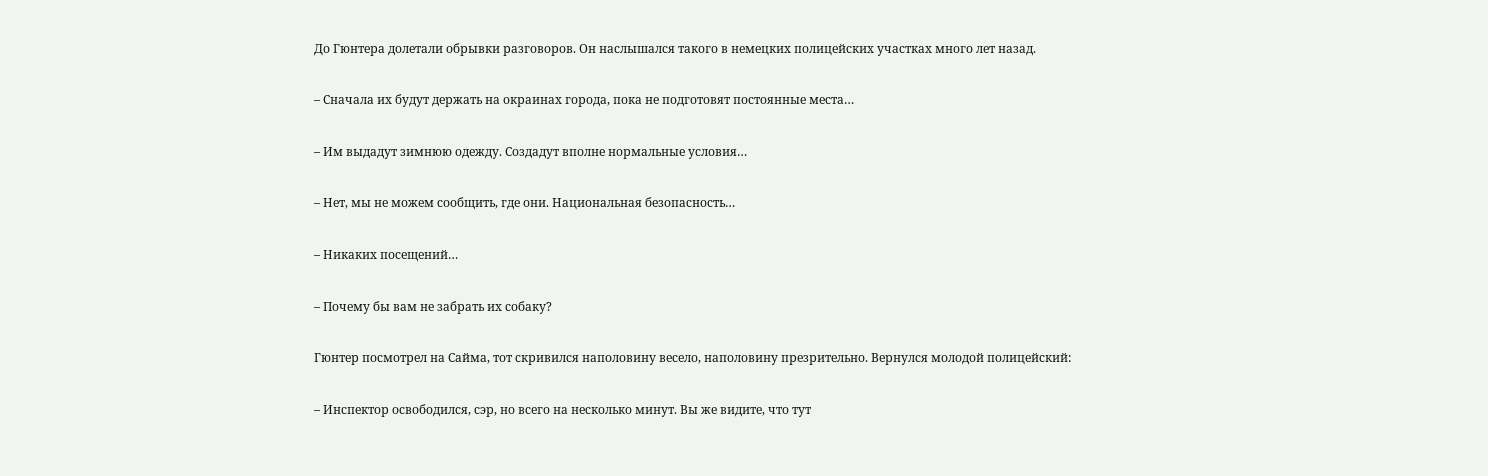До Гюнтера долетали обрывки разговоров. Он наслышался такого в немецких полицейских участках много лет назад.

– Сначала их будут держать на окраинах города, пока не подготовят постоянные места…

– Им выдадут зимнюю одежду. Создадут вполне нормальные условия…

– Нет, мы не можем сообщить, где они. Национальная безопасность…

– Никаких посещений…

– Почему бы вам не забрать их собаку?

Гюнтер посмотрел на Сайма, тот скривился наполовину весело, наполовину презрительно. Вернулся молодой полицейский:

– Инспектор освободился, сэр, но всего на несколько минут. Вы же видите, что тут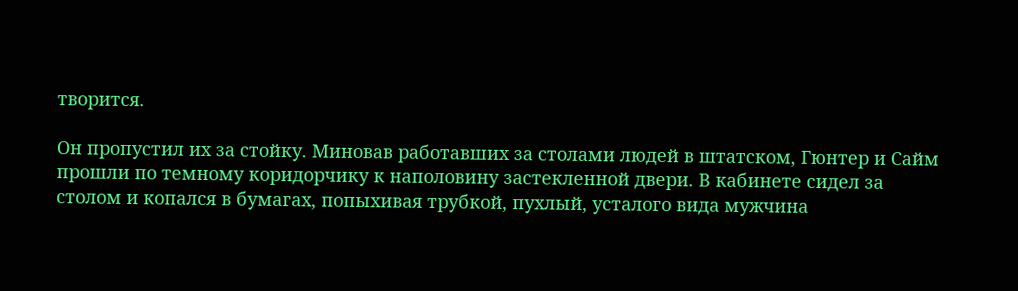творится.

Он пропустил их за стойку. Миновав работавших за столами людей в штатском, Гюнтер и Сайм прошли по темному коридорчику к наполовину застекленной двери. В кабинете сидел за столом и копался в бумагах, попыхивая трубкой, пухлый, усталого вида мужчина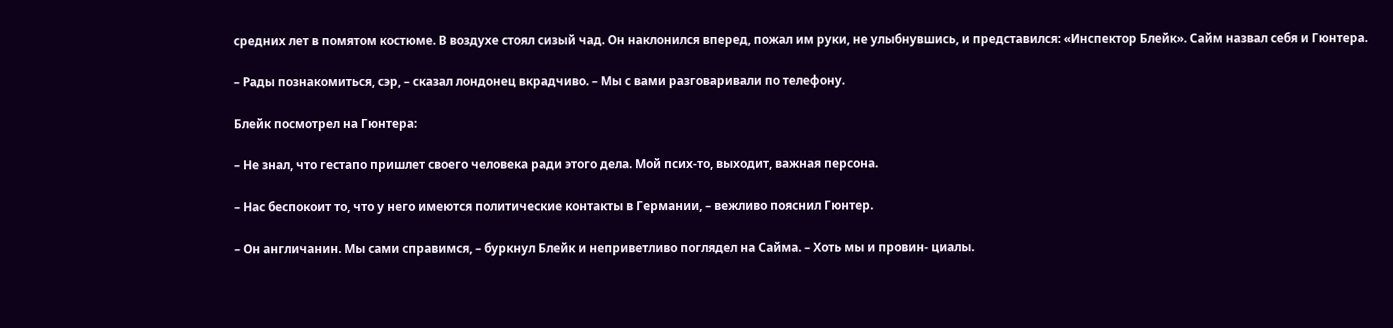средних лет в помятом костюме. В воздухе стоял сизый чад. Он наклонился вперед, пожал им руки, не улыбнувшись, и представился: «Инспектор Блейк». Сайм назвал себя и Гюнтера.

– Рады познакомиться, сэр, – сказал лондонец вкрадчиво. – Мы с вами разговаривали по телефону.

Блейк посмотрел на Гюнтера:

– Не знал, что гестапо пришлет своего человека ради этого дела. Мой псих-то, выходит, важная персона.

– Нас беспокоит то, что у него имеются политические контакты в Германии, – вежливо пояснил Гюнтер.

– Он англичанин. Мы сами справимся, – буркнул Блейк и неприветливо поглядел на Сайма. – Хоть мы и провин- циалы.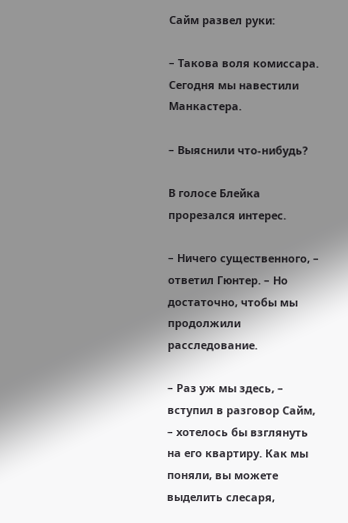Сайм развел руки:

– Такова воля комиссара. Сегодня мы навестили Манкастера.

– Выяснили что-нибудь?

В голосе Блейка прорезался интерес.

– Ничего существенного, – ответил Гюнтер. – Но достаточно, чтобы мы продолжили расследование.

– Раз уж мы здесь, – вступил в разговор Сайм, – хотелось бы взглянуть на его квартиру. Как мы поняли, вы можете выделить слесаря,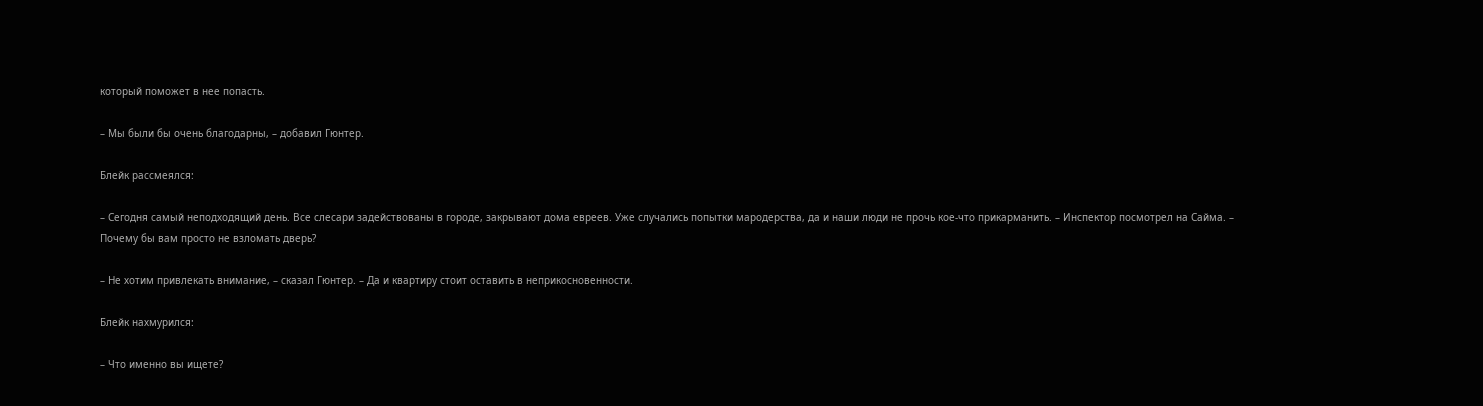который поможет в нее попасть.

– Мы были бы очень благодарны, – добавил Гюнтер.

Блейк рассмеялся:

– Сегодня самый неподходящий день. Все слесари задействованы в городе, закрывают дома евреев. Уже случались попытки мародерства, да и наши люди не прочь кое-что прикарманить. – Инспектор посмотрел на Сайма. – Почему бы вам просто не взломать дверь?

– Не хотим привлекать внимание, – сказал Гюнтер. – Да и квартиру стоит оставить в неприкосновенности.

Блейк нахмурился:

– Что именно вы ищете?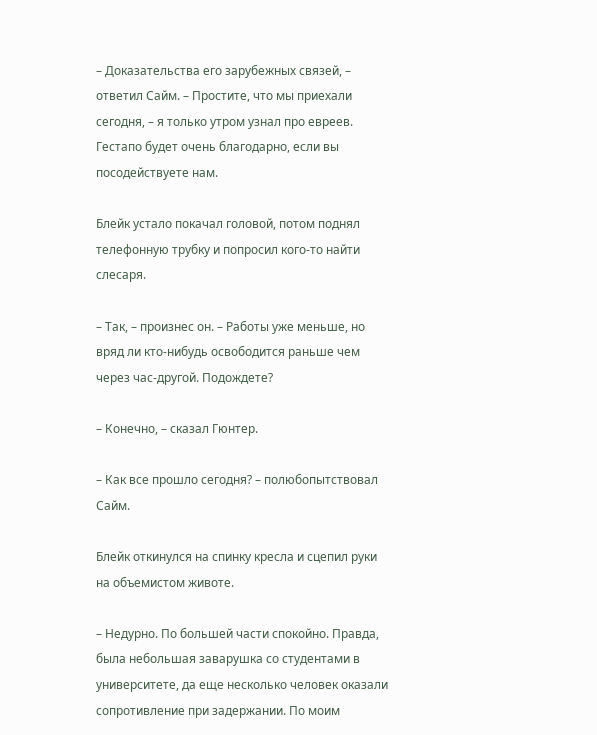– Доказательства его зарубежных связей, – ответил Сайм. – Простите, что мы приехали сегодня, – я только утром узнал про евреев. Гестапо будет очень благодарно, если вы посодействуете нам.

Блейк устало покачал головой, потом поднял телефонную трубку и попросил кого-то найти слесаря.

– Так, – произнес он. – Работы уже меньше, но вряд ли кто-нибудь освободится раньше чем через час-другой. Подождете?

– Конечно, – сказал Гюнтер.

– Как все прошло сегодня? – полюбопытствовал Сайм.

Блейк откинулся на спинку кресла и сцепил руки на объемистом животе.

– Недурно. По большей части спокойно. Правда, была небольшая заварушка со студентами в университете, да еще несколько человек оказали сопротивление при задержании. По моим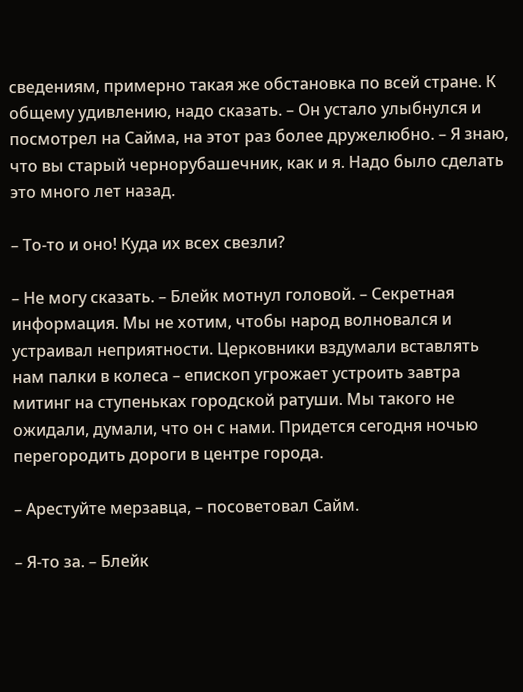сведениям, примерно такая же обстановка по всей стране. К общему удивлению, надо сказать. – Он устало улыбнулся и посмотрел на Сайма, на этот раз более дружелюбно. – Я знаю, что вы старый чернорубашечник, как и я. Надо было сделать это много лет назад.

– То-то и оно! Куда их всех свезли?

– Не могу сказать. – Блейк мотнул головой. – Секретная информация. Мы не хотим, чтобы народ волновался и устраивал неприятности. Церковники вздумали вставлять нам палки в колеса – епископ угрожает устроить завтра митинг на ступеньках городской ратуши. Мы такого не ожидали, думали, что он с нами. Придется сегодня ночью перегородить дороги в центре города.

– Арестуйте мерзавца, – посоветовал Сайм.

– Я-то за. – Блейк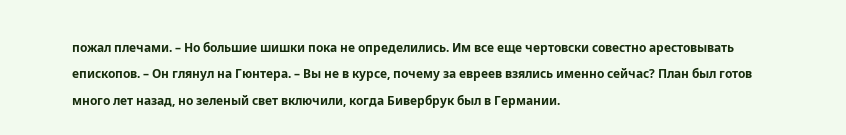пожал плечами. – Но большие шишки пока не определились. Им все еще чертовски совестно арестовывать епископов. – Он глянул на Гюнтера. – Вы не в курсе, почему за евреев взялись именно сейчас? План был готов много лет назад, но зеленый свет включили, когда Бивербрук был в Германии.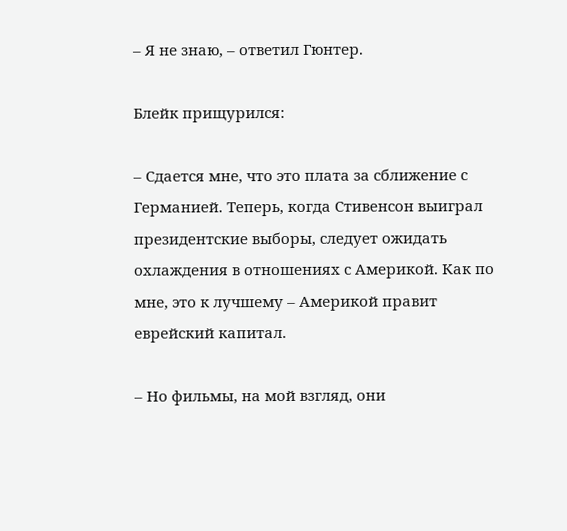– Я не знаю, – ответил Гюнтер.

Блейк прищурился:

– Сдается мне, что это плата за сближение с Германией. Теперь, когда Стивенсон выиграл президентские выборы, следует ожидать охлаждения в отношениях с Америкой. Как по мне, это к лучшему – Америкой правит еврейский капитал.

– Но фильмы, на мой взгляд, они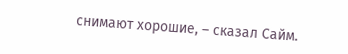снимают хорошие, – сказал Сайм.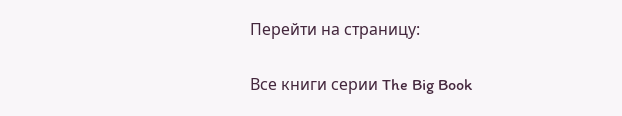Перейти на страницу:

Все книги серии The Big Book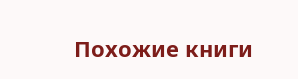Похожие книги